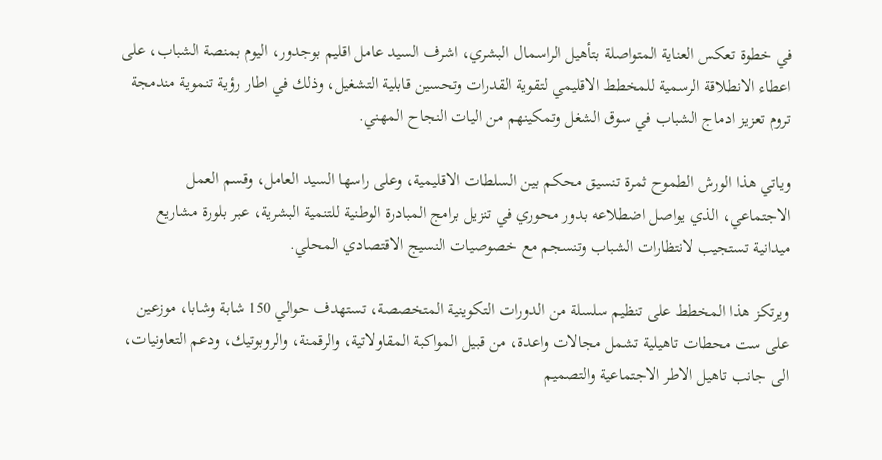في خطوة تعكس العناية المتواصلة بتأهيل الراسمال البشري، اشرف السيد عامل اقليم بوجدور، اليوم بمنصة الشباب، على اعطاء الانطلاقة الرسمية للمخطط الاقليمي لتقوية القدرات وتحسين قابلية التشغيل، وذلك في اطار رؤية تنموية مندمجة تروم تعزيز ادماج الشباب في سوق الشغل وتمكينهم من اليات النجاح المهني.

وياتي هذا الورش الطموح ثمرة تنسيق محكم بين السلطات الاقليمية، وعلى راسها السيد العامل، وقسم العمل الاجتماعي، الذي يواصل اضطلاعه بدور محوري في تنزيل برامج المبادرة الوطنية للتنمية البشرية، عبر بلورة مشاريع ميدانية تستجيب لانتظارات الشباب وتنسجم مع خصوصيات النسيج الاقتصادي المحلي.

ويرتكز هذا المخطط على تنظيم سلسلة من الدورات التكوينية المتخصصة، تستهدف حوالي 150 شابة وشابا، موزعين على ست محطات تاهيلية تشمل مجالات واعدة، من قبيل المواكبة المقاولاتية، والرقمنة، والروبوتيك، ودعم التعاونيات، الى جانب تاهيل الاطر الاجتماعية والتصميم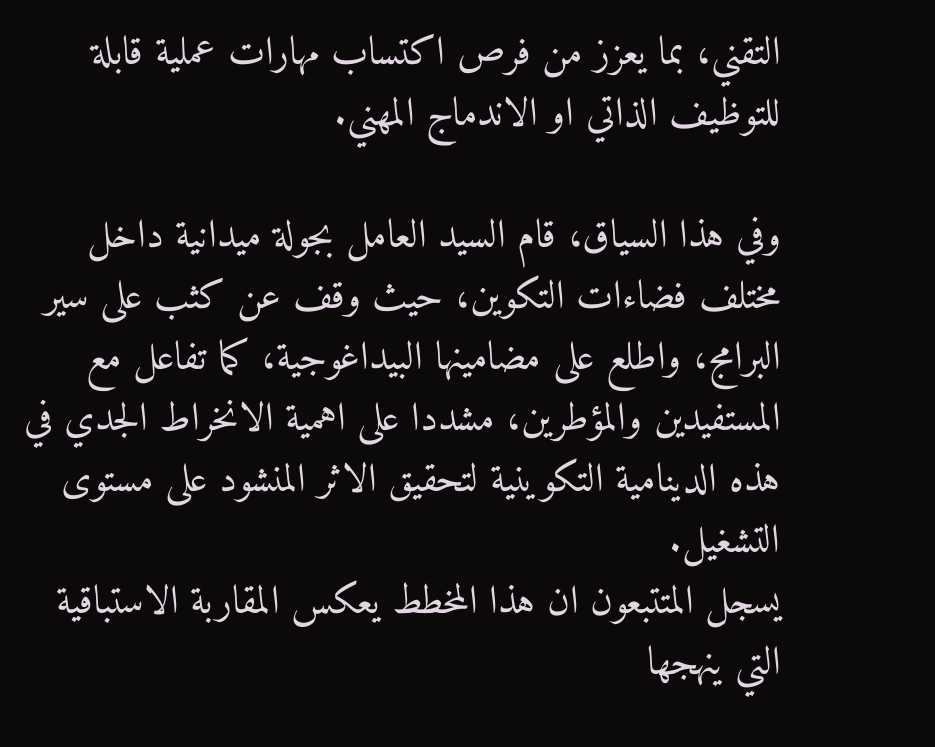التقني، بما يعزز من فرص اكتساب مهارات عملية قابلة للتوظيف الذاتي او الاندماج المهني.

وفي هذا السياق، قام السيد العامل بجولة ميدانية داخل مختلف فضاءات التكوين، حيث وقف عن كثب على سير البرامج، واطلع على مضامينها البيداغوجية، كما تفاعل مع المستفيدين والمؤطرين، مشددا على اهمية الانخراط الجدي في هذه الدينامية التكوينية لتحقيق الاثر المنشود على مستوى التشغيل.
يسجل المتتبعون ان هذا المخطط يعكس المقاربة الاستباقية التي ينهجها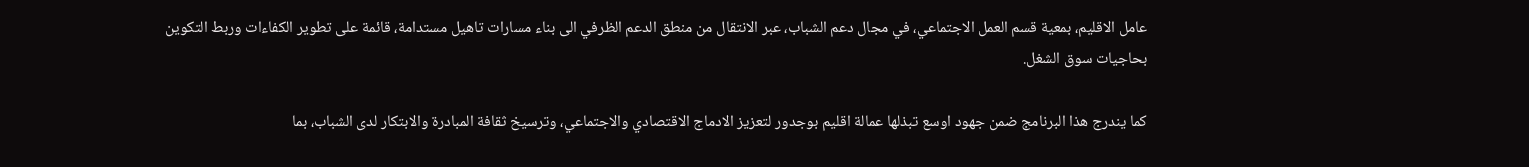عامل الاقليم، بمعية قسم العمل الاجتماعي، في مجال دعم الشباب، عبر الانتقال من منطق الدعم الظرفي الى بناء مسارات تاهيل مستدامة، قائمة على تطوير الكفاءات وربط التكوين بحاجيات سوق الشغل.

كما يندرج هذا البرنامج ضمن جهود اوسع تبذلها عمالة اقليم بوجدور لتعزيز الادماج الاقتصادي والاجتماعي، وترسيخ ثقافة المبادرة والابتكار لدى الشباب، بما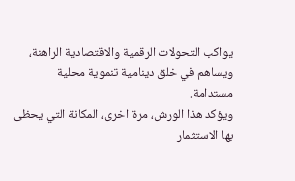يواكب التحولات الرقمية والاقتصادية الراهنة، ويساهم في خلق دينامية تنموية محلية مستدامة.
ويؤكد هذا الورش، مرة اخرى، المكانة التي يحظى بها الاستثمار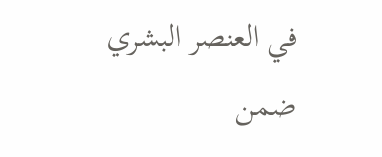في العنصر البشري ضمن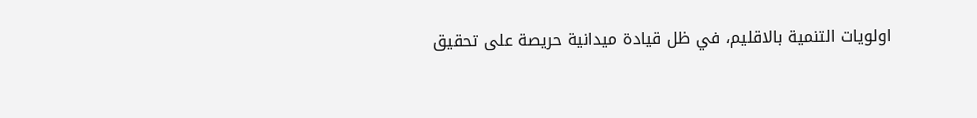اولويات التنمية بالاقليم، في ظل قيادة ميدانية حريصة على تحقيق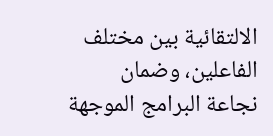الالتقائية بين مختلف الفاعلين، وضمان نجاعة البرامج الموجهة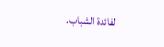لفائدة الشباب.